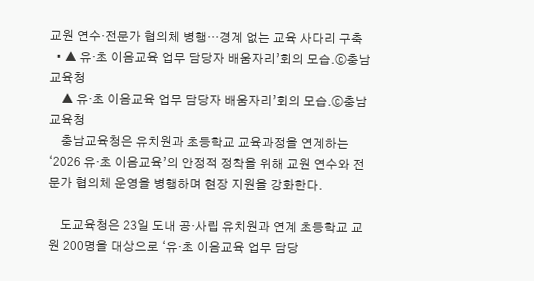교원 연수·전문가 협의체 병행…경계 없는 교육 사다리 구축
  • ▲ 유‧초 이음교육 업무 담당자 배움자리’회의 모습.ⓒ충남교육청
    ▲ 유‧초 이음교육 업무 담당자 배움자리’회의 모습.ⓒ충남교육청
    충남교육청은 유치원과 초등학교 교육과정을 연계하는 ‘2026 유‧초 이음교육’의 안정적 정착을 위해 교원 연수와 전문가 협의체 운영을 병행하며 현장 지원을 강화한다.

    도교육청은 23일 도내 공·사립 유치원과 연계 초등학교 교원 200명을 대상으로 ‘유‧초 이음교육 업무 담당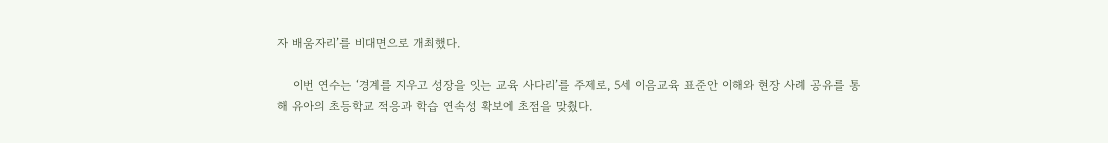자 배움자리’를 비대면으로 개최했다.

    이번 연수는 ‘경계를 지우고 성장을 잇는 교육 사다리’를 주제로, 5세 이음교육 표준안 이해와 현장 사례 공유를 통해 유아의 초등학교 적응과 학습 연속성 확보에 초점을 맞췄다.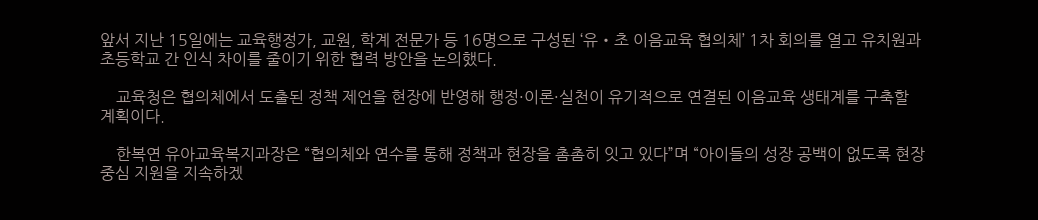앞서 지난 15일에는 교육행정가, 교원, 학계 전문가 등 16명으로 구성된 ‘유‧초 이음교육 협의체’ 1차 회의를 열고 유치원과 초등학교 간 인식 차이를 줄이기 위한 협력 방안을 논의했다.

    교육청은 협의체에서 도출된 정책 제언을 현장에 반영해 행정·이론·실천이 유기적으로 연결된 이음교육 생태계를 구축할 계획이다.

    한복연 유아교육복지과장은 “협의체와 연수를 통해 정책과 현장을 촘촘히 잇고 있다”며 “아이들의 성장 공백이 없도록 현장 중심 지원을 지속하겠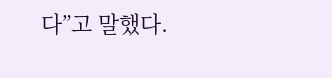다”고 말했다.